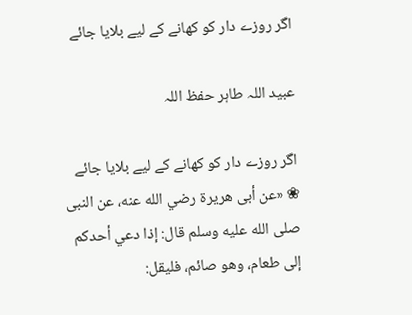اگر روزے دار کو کھانے کے لیے بلایا جائے

عبید اللہ طاہر حفظ اللہ

اگر روزے دار کو کھانے کے لیے بلایا جائے
❀ «عن أبى هريرة رضي الله عنه، عن النبى صلى الله عليه وسلم قال: إذا دعي أحدكم إلى طعام، وهو صائم، فليقل: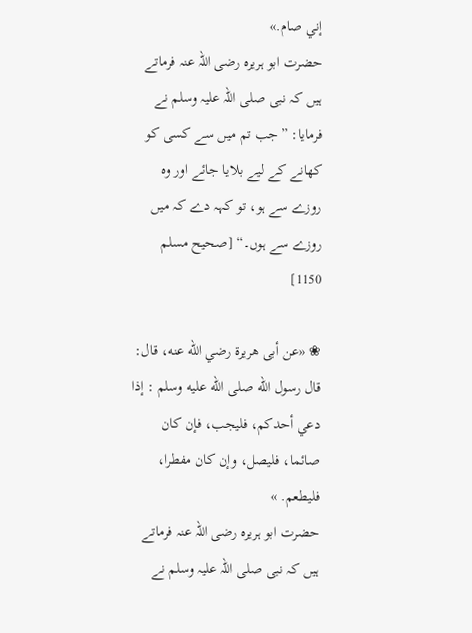إني صام.»
حضرت ابو ہریرہ رضی اللہ عنہ فرماتے ہیں کہ نبی صلی اللہ علیہ وسلم نے فرمایا: ”جب تم میں سے کسی کو کھانے کے لیے بلایا جائے اور وہ روزے سے ہو، تو کہہ دے کہ میں روزے سے ہوں۔“ [صحيح مسلم 1150]

❀ «عن أبى هريرة رضي الله عنه، قال: قال رسول الله صلى الله عليه وسلم : إذا دعي أحدكم، فليجب، فإن كان صائما، فليصل، وإن كان مفطرا، فليطعم. »
حضرت ابو ہریرہ رضی اللہ عنہ فرماتے ہیں کہ نبی صلی اللہ علیہ وسلم نے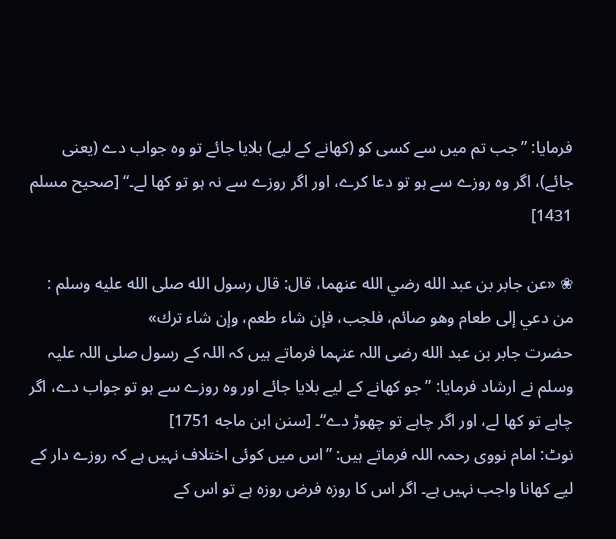فرمایا: ”جب تم میں سے کسی کو (کھانے کے لیے) بلایا جائے تو وہ جواب دے (یعنی جائے)، اگر وہ روزے سے ہو تو دعا کرے، اور اگر روزے سے نہ ہو تو کھا لے۔“ [صحيح مسلم 1431]

❀ «عن جابر بن عبد الله رضي الله عنهما، قال: قال رسول الله صلى الله عليه وسلم : من دعي إلى طعام وهو صائم، فلجب، فإن شاء طعم، وإن شاء ترك»
حضرت جابر بن عبد الله رضی اللہ عنہما فرماتے ہیں کہ اللہ کے رسول صلی اللہ علیہ وسلم نے ارشاد فرمایا: ”جو کھانے کے لیے بلایا جائے اور وہ روزے سے ہو تو جواب دے، اگر چاہے تو کھا لے، اور اگر چاہے تو چھوڑ دے“۔ [سنن ابن ماجه 1751]
نوٹ: امام نووی رحمہ اللہ فرماتے ہیں: ”اس میں کوئی اختلاف نہیں ہے کہ روزے دار کے لیے کھانا واجب نہیں ہے۔ اگر اس کا روزہ فرض روزہ ہے تو اس کے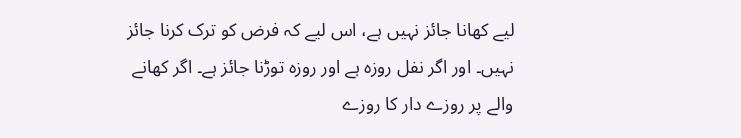لیے کھانا جائز نہیں ہے، اس لیے کہ فرض کو ترک کرنا جائز نہیں۔ اور اگر نفل روزہ ہے اور روزہ توڑنا جائز ہے۔ اگر کھانے والے پر روزے دار کا روزے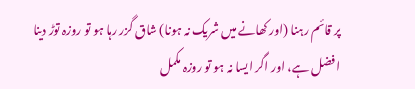پر قائم رہنا (اور کھانے میں شریک نہ ہونا) شاق گزر رہا ہو تو روزہ توڑ دینا افضل ہے، اور اگر ایسا نہ ہو تو روزہ مکمل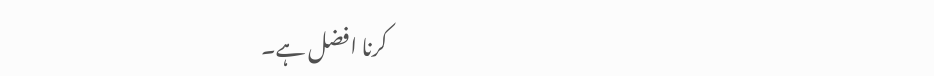کرنا افضل ہے۔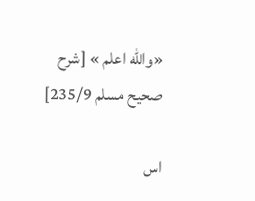«والله اعلم » [شرح صحيح مسلم 235/9]

اس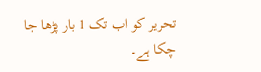تحریر کو اب تک 1 بار پڑھا جا چکا ہے۔